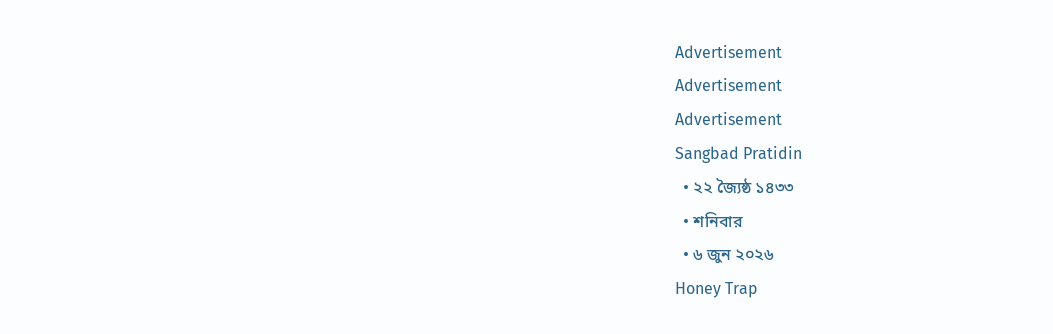Advertisement
Advertisement
Advertisement
Sangbad Pratidin
  • ২২ জ্যৈষ্ঠ ১৪৩৩
  • শনিবার
  • ৬ জুন ২০২৬
Honey Trap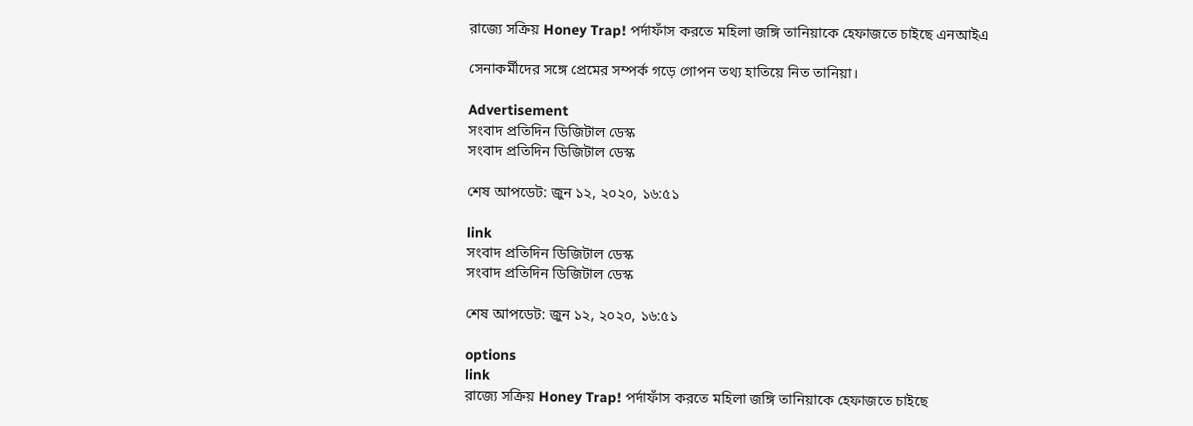রাজ্যে সক্রিয় Honey Trap! পর্দাফাঁস করতে মহিলা জঙ্গি তানিয়াকে হেফাজতে চাইছে এনআইএ

সেনাকর্মীদের সঙ্গে প্রেমের সম্পর্ক গড়ে গোপন তথ্য হাতিয়ে নিত তানিয়া।

Advertisement
সংবাদ প্রতিদিন ডিজিটাল ডেস্ক
সংবাদ প্রতিদিন ডিজিটাল ডেস্ক

শেষ আপডেট: জুন ১২, ২০২০, ১৬:৫১

link
সংবাদ প্রতিদিন ডিজিটাল ডেস্ক
সংবাদ প্রতিদিন ডিজিটাল ডেস্ক

শেষ আপডেট: জুন ১২, ২০২০, ১৬:৫১

options
link
রাজ্যে সক্রিয় Honey Trap! পর্দাফাঁস করতে মহিলা জঙ্গি তানিয়াকে হেফাজতে চাইছে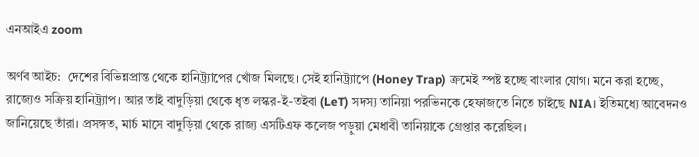এনআইএ zoom

অর্ণব আইচ:  দেশের বিভিন্নপ্রান্ত থেকে হানিট্র্যাপের খোঁজ মিলছে। সেই হানিট্র্যাপে (Honey Trap) ক্রমেই স্পষ্ট হচ্ছে বাংলার যোগ। মনে করা হচ্ছে, রাজ্যেও সক্রিয় হানিট্র্যাপ। আর তাই বাদুড়িয়া থেকে ধৃত লস্কর-ই-তইবা (LeT) সদস্য তানিয়া পরভিনকে হেফাজতে নিতে চাইছে NIA। ইতিমধ্যে আবেদনও জানিয়েছে তাঁরা। প্রসঙ্গত, মার্চ মাসে বাদুড়িয়া থেকে রাজ্য এসটিএফ কলেজ পড়ুয়া মেধাবী তানিয়াকে গ্রেপ্তার করেছিল।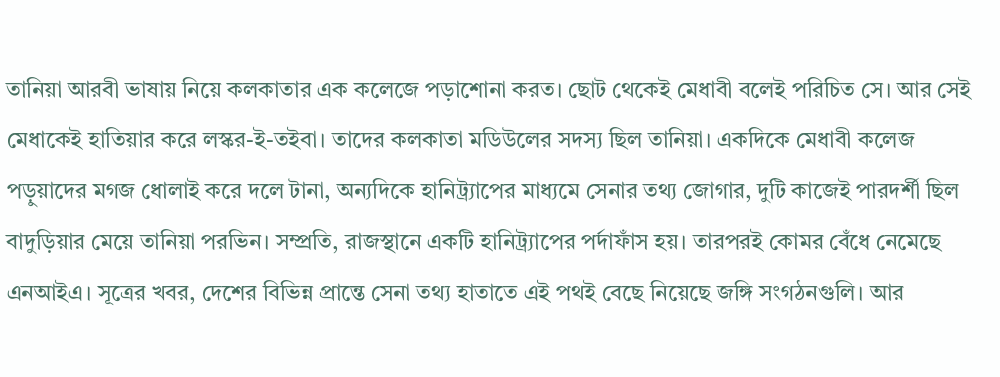তানিয়া আরবী ভাষায় নিয়ে কলকাতার এক কলেজে পড়াশোনা করত। ছোট থেকেই মেধাবী বলেই পরিচিত সে। আর সেই মেধাকেই হাতিয়ার করে লস্কর-ই-তইবা। তাদের কলকাতা মডিউলের সদস্য ছিল তানিয়া। একদিকে মেধাবী কলেজ পড়ুয়াদের মগজ ধোলাই করে দলে টানা, অন্যদিকে হানিট্র্যাপের মাধ্যমে সেনার তথ্য জোগার, দুটি কাজেই পারদর্শী ছিল বাদুড়িয়ার মেয়ে তানিয়া পরভিন। সম্প্রতি, রাজস্থানে একটি হানিট্র্যাপের পর্দাফাঁস হয়। তারপরই কোমর বেঁধে নেমেছে এনআইএ। সূত্রের খবর, দেশের বিভিন্ন প্রান্তে সেনা তথ্য হাতাতে এই পথই বেছে নিয়েছে জঙ্গি সংগঠনগুলি। আর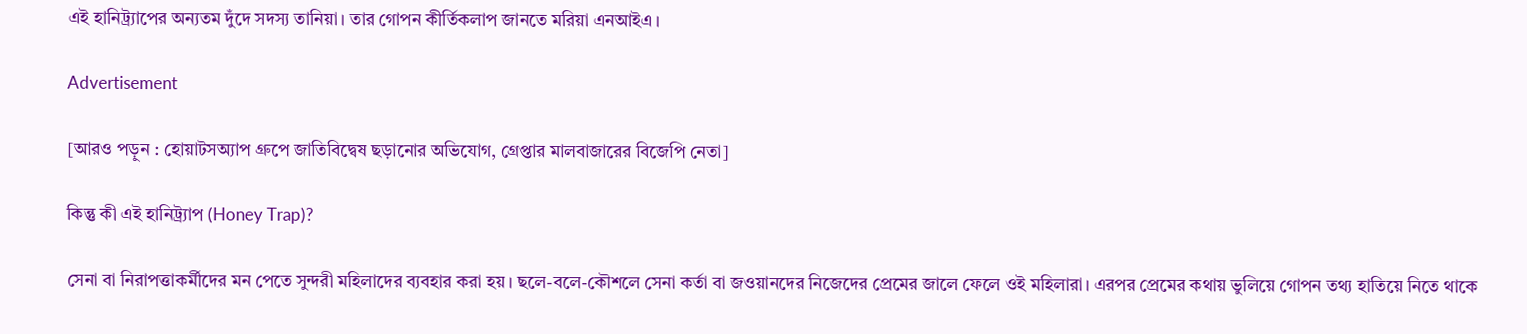এই হানিট্র্যাপের অন্যতম দুঁদে সদস্য তানিয়া। তার গোপন কীর্তিকলাপ জানতে মরিয়া এনআইএ।

Advertisement

[আরও পড়ুন : হোয়াটসঅ্যাপ গ্রুপে জাতিবিদ্বেষ ছড়ানোর অভিযোগ, গ্রেপ্তার মালবাজারের বিজেপি নেতা]

কিন্তু কী এই হানিট্র্যাপ (Honey Trap)?

সেনা বা নিরাপত্তাকর্মীদের মন পেতে সুন্দরী মহিলাদের ব্যবহার করা হয়। ছলে-বলে-কৌশলে সেনা কর্তা বা জওয়ানদের নিজেদের প্রেমের জালে ফেলে ওই মহিলারা। এরপর প্রেমের কথায় ভুলিয়ে গোপন তথ্য হাতিয়ে নিতে থাকে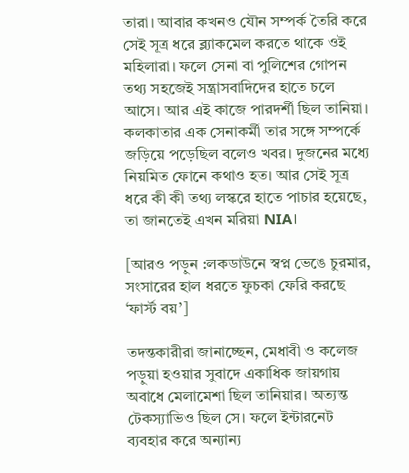তারা। আবার কখনও যৌন সম্পর্ক তৈরি করে সেই সূত্র ধরে ব্ল্যাকমেল করতে থাকে ওই মহিলারা। ফলে সেনা বা পুলিশের গোপন তথ্য সহজেই সন্ত্রাসবাদিদের হাতে চলে আসে। আর এই কাজে পারদর্শী ছিল তানিয়া। কলকাতার এক সেনাকর্মী তার সঙ্গে সম্পর্কে জড়িয়ে পড়েছিল বলেও খবর। দুজনের মধ্যে নিয়মিত ফোনে কথাও হত। আর সেই সূত্র ধরে কী কী তথ্য লস্করে হাতে পাচার হয়েছে, তা জানতেই এখন মরিয়া NIA।

[আরও পড়ুন :লকডাউনে স্বপ্ন ভেঙে চুরমার, সংসারের হাল ধরতে ফুচকা ফেরি করছে ‘ফার্স্ট বয়’]

তদন্তকারীরা জানাচ্ছেন, মেধাবী ও কলেজ পড়ুয়া হওয়ার সুবাদে একাধিক জায়গায় অবাধে মেলামেশা ছিল তানিয়ার। অত্যন্ত টেকস্যাভিও ছিল সে। ফলে ইন্টারনেট ব্যবহার করে অন্যান্য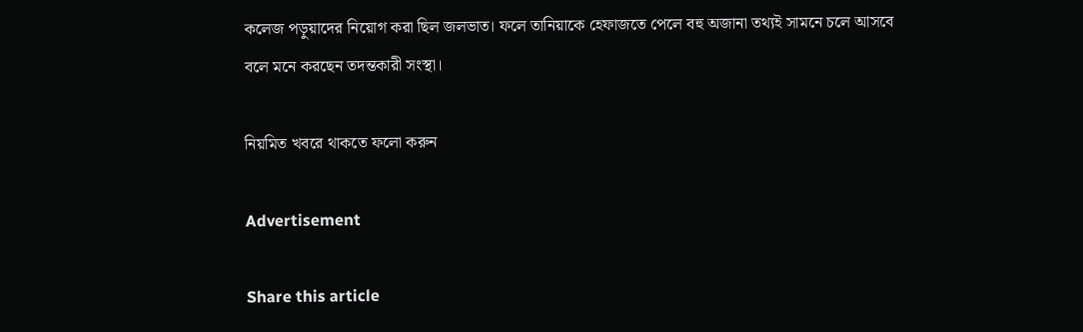কলেজ পড়ুয়াদের নিয়োগ করা ছিল জলভাত। ফলে তানিয়াকে হেফাজতে পেলে বহু অজানা তথ্যই সামনে চলে আসবে বলে মনে করছেন তদন্তকারী সংস্থা।

নিয়মিত খবরে থাকতে ফলো করুন

Advertisement

Share this article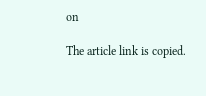on

The article link is copied.